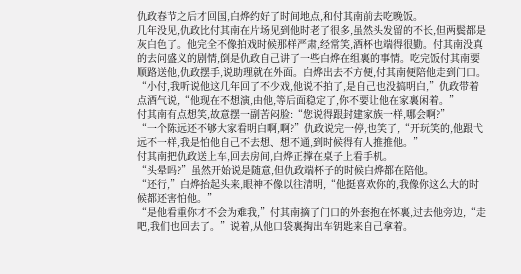仇政春节之后才回国,白烨约好了时间地点,和付其南前去吃晚饭。
几年没见,仇政比付其南在片场见到他时老了很多,虽然头发留的不长,但两鬓都是灰白色了。他完全不像拍戏时候那样严肃,经常笑,酒杯也端得很勤。付其南没真的去问盛义的剧情,倒是仇政自己讲了一些白烨在组裏的事情。吃完饭付其南要顺路送他,仇政摆手,说助理就在外面。白烨出去不方便,付其南便陪他走到门口。
“小付,我听说他这几年回了不少戏,他说不拍了,是自己也没搞明白,”仇政带着点酒气说,“他现在不想演,由他,等后面稳定了,你不要让他在家裏闲着。”
付其南有点想笑,故意摆一副苦闷脸:“您说得跟封建家族一样,哪会啊?”
“一个陈远还不够大家看明白啊,啊?”仇政说完一停,也笑了,“开玩笑的,他跟弋远不一样,我是怕他自己不去想、想不通,到时候得有人推推他。”
付其南把仇政送上车,回去房间,白烨正撑在桌子上看手机。
“头晕吗?”虽然开始说是随意,但仇政端杯子的时候白烨都在陪他。
“还行,”白烨抬起头来,眼神不像以往清明,“他挺喜欢你的,我像你这么大的时候都还害怕他。”
“是他看重你才不会为难我,”付其南摘了门口的外套抱在怀裏,过去他旁边,“走吧,我们也回去了。”说着,从他口袋裏掏出车钥匙来自己拿着。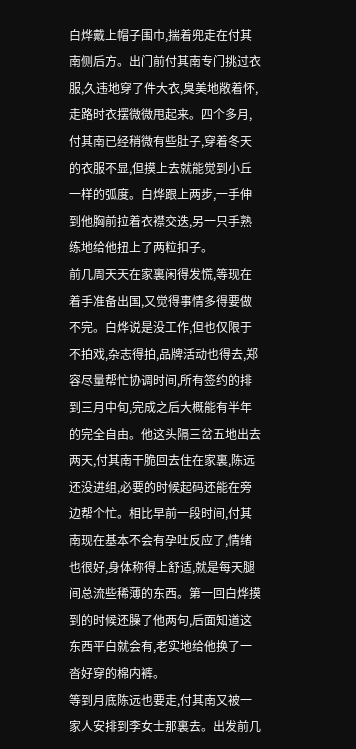白烨戴上帽子围巾,揣着兜走在付其南侧后方。出门前付其南专门挑过衣服,久违地穿了件大衣,臭美地敞着怀,走路时衣摆微微甩起来。四个多月,付其南已经稍微有些肚子,穿着冬天的衣服不显,但摸上去就能觉到小丘一样的弧度。白烨跟上两步,一手伸到他胸前拉着衣襟交迭,另一只手熟练地给他扭上了两粒扣子。
前几周天天在家裏闲得发慌,等现在着手准备出国,又觉得事情多得要做不完。白烨说是没工作,但也仅限于不拍戏,杂志得拍,品牌活动也得去,郑容尽量帮忙协调时间,所有签约的排到三月中旬,完成之后大概能有半年的完全自由。他这头隔三岔五地出去两天,付其南干脆回去住在家裏,陈远还没进组,必要的时候起码还能在旁边帮个忙。相比早前一段时间,付其南现在基本不会有孕吐反应了,情绪也很好,身体称得上舒适,就是每天腿间总流些稀薄的东西。第一回白烨摸到的时候还臊了他两句,后面知道这东西平白就会有,老实地给他换了一沓好穿的棉内裤。
等到月底陈远也要走,付其南又被一家人安排到李女士那裏去。出发前几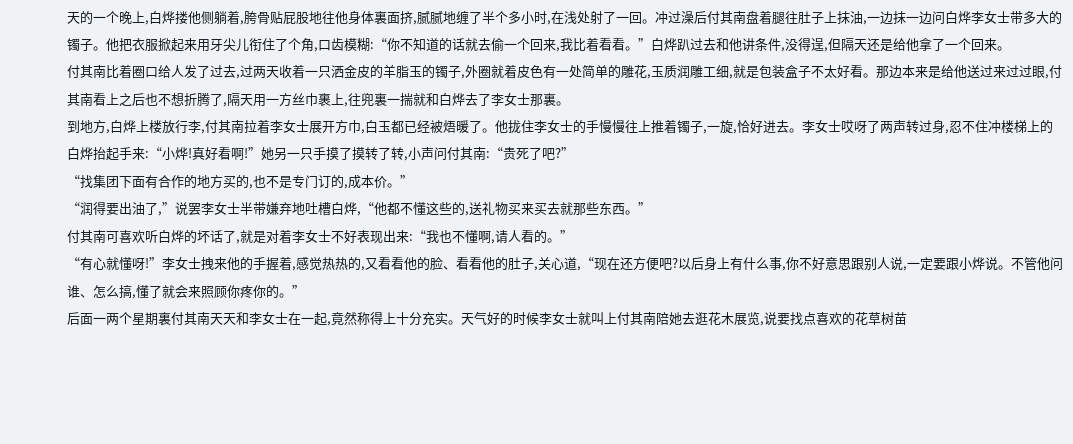天的一个晚上,白烨搂他侧躺着,胯骨贴屁股地往他身体裏面挤,腻腻地缠了半个多小时,在浅处射了一回。冲过澡后付其南盘着腿往肚子上抹油,一边抹一边问白烨李女士带多大的镯子。他把衣服掀起来用牙尖儿衔住了个角,口齿模糊:“你不知道的话就去偷一个回来,我比着看看。”白烨趴过去和他讲条件,没得逞,但隔天还是给他拿了一个回来。
付其南比着圈口给人发了过去,过两天收着一只洒金皮的羊脂玉的镯子,外圈就着皮色有一处简单的雕花,玉质润雕工细,就是包装盒子不太好看。那边本来是给他送过来过过眼,付其南看上之后也不想折腾了,隔天用一方丝巾裹上,往兜裏一揣就和白烨去了李女士那裏。
到地方,白烨上楼放行李,付其南拉着李女士展开方巾,白玉都已经被焐暖了。他拢住李女士的手慢慢往上推着镯子,一旋,恰好进去。李女士哎呀了两声转过身,忍不住冲楼梯上的白烨抬起手来:“小烨!真好看啊!”她另一只手摸了摸转了转,小声问付其南:“贵死了吧?”
“找集团下面有合作的地方买的,也不是专门订的,成本价。”
“润得要出油了,”说罢李女士半带嫌弃地吐槽白烨,“他都不懂这些的,送礼物买来买去就那些东西。”
付其南可喜欢听白烨的坏话了,就是对着李女士不好表现出来:“我也不懂啊,请人看的。”
“有心就懂呀!”李女士拽来他的手握着,感觉热热的,又看看他的脸、看看他的肚子,关心道,“现在还方便吧?以后身上有什么事,你不好意思跟别人说,一定要跟小烨说。不管他问谁、怎么搞,懂了就会来照顾你疼你的。”
后面一两个星期裏付其南天天和李女士在一起,竟然称得上十分充实。天气好的时候李女士就叫上付其南陪她去逛花木展览,说要找点喜欢的花草树苗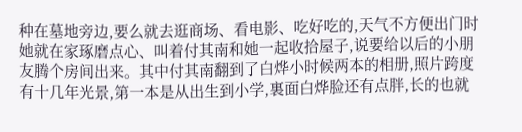种在墓地旁边,要么就去逛商场、看电影、吃好吃的,天气不方便出门时她就在家琢磨点心、叫着付其南和她一起收拾屋子,说要给以后的小朋友腾个房间出来。其中付其南翻到了白烨小时候两本的相册,照片跨度有十几年光景,第一本是从出生到小学,裏面白烨脸还有点胖,长的也就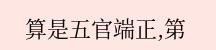算是五官端正,第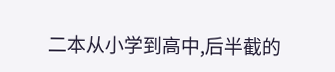二本从小学到高中,后半截的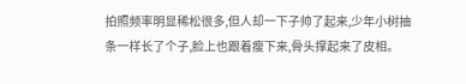拍照频率明显稀松很多,但人却一下子帅了起来,少年小树抽条一样长了个子,脸上也跟着瘦下来,骨头撑起来了皮相。